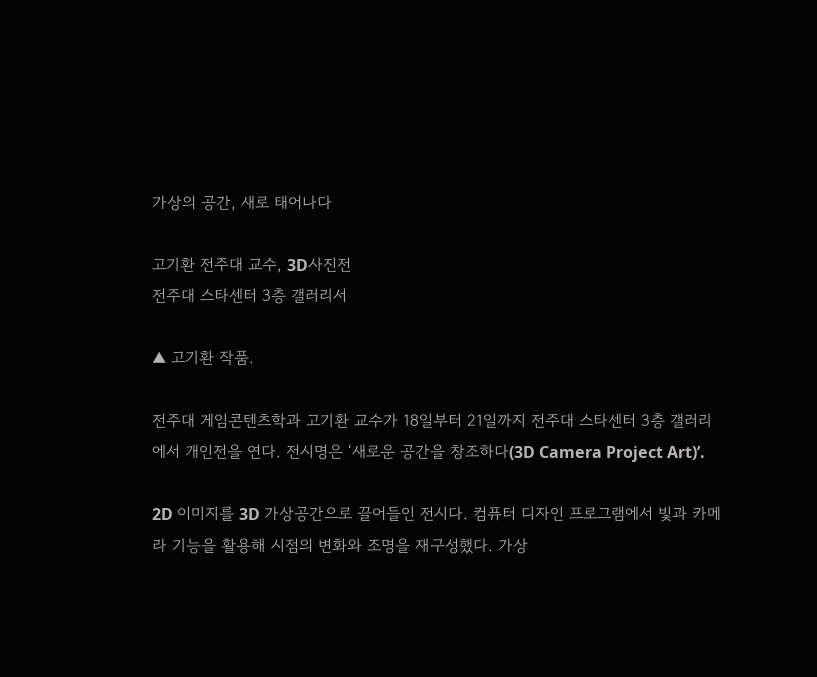가상의 공간, 새로 태어나다

고기환 전주대 교수, 3D사진전
전주대 스타센터 3층 갤러리서

▲ 고기환 작품.

전주대 게임콘텐츠학과 고기환 교수가 18일부터 21일까지 전주대 스타센터 3층 갤러리에서 개인전을 연다. 전시명은 ‘새로운 공간을 창조하다(3D Camera Project Art)’.

2D 이미지를 3D 가상공간으로 끌어들인 전시다. 컴퓨터 디자인 프로그램에서 빛과 카메라 기능을 활용해 시점의 변화와 조명을 재구성했다. 가상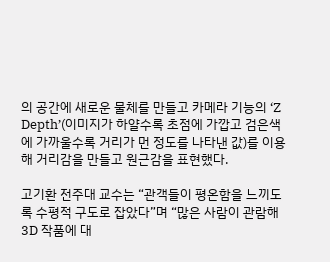의 공간에 새로운 물체를 만들고 카메라 기능의 ‘Z Depth’(이미지가 하얄수록 초점에 가깝고 검은색에 가까울수록 거리가 먼 정도를 나타낸 값)를 이용해 거리감을 만들고 원근감을 표현했다.

고기환 전주대 교수는 “관객들이 평온함을 느끼도록 수평적 구도로 잡았다”며 “많은 사람이 관람해 3D 작품에 대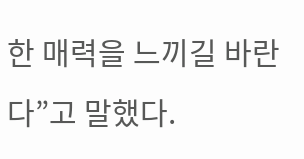한 매력을 느끼길 바란다”고 말했다.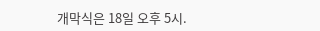개막식은 18일 오후 5시.